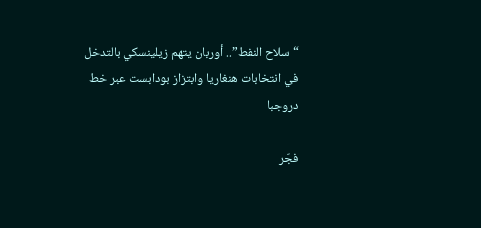“سلاح النفط”.. أوربان يتهم زيلينسكي بالتدخل في انتخابات هنغاريا وابتزاز بودابست عبر خط دروجبا

فجّر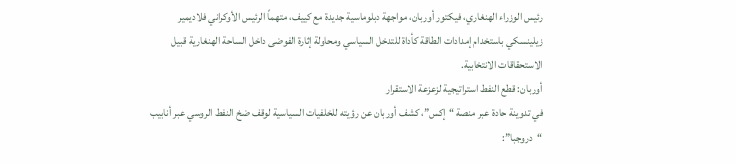رئيس الوزراء الهنغاري، فيكتور أوربان، مواجهة دبلوماسية جديدة مع كييف، متهماً الرئيس الأوكراني فلاديمير زيلينسكي باستخدام إمدادات الطاقة كأداة للتدخل السياسي ومحاولة إثارة الفوضى داخل الساحة الهنغارية قبيل الاستحقاقات الانتخابية.
أوربان: قطع النفط استراتيجية لزعزعة الاستقرار
في تدوينة حادة عبر منصة “إكس”، كشف أوربان عن رؤيته للخلفيات السياسية لوقف ضخ النفط الروسي عبر أنابيب “دروجبا”: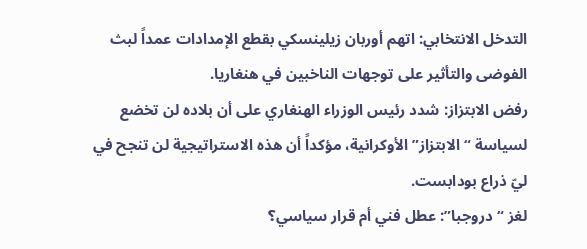التدخل الانتخابي: اتهم أوربان زيلينسكي بقطع الإمدادات عمداً لبث الفوضى والتأثير على توجهات الناخبين في هنغاريا.
رفض الابتزاز: شدد رئيس الوزراء الهنغاري على أن بلاده لن تخضع لسياسة “الابتزاز” الأوكرانية، مؤكداً أن هذه الاستراتيجية لن تنجح في ليّ ذراع بودابست.
لغز “دروجبا”: عطل فني أم قرار سياسي؟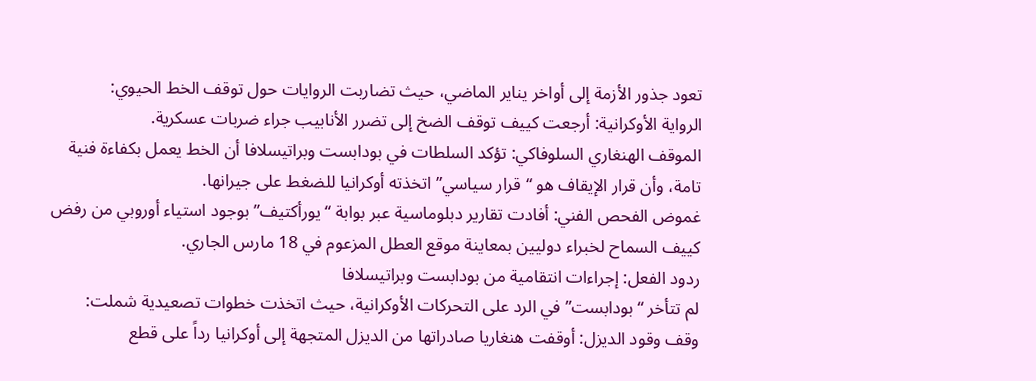تعود جذور الأزمة إلى أواخر يناير الماضي، حيث تضاربت الروايات حول توقف الخط الحيوي:
الرواية الأوكرانية: أرجعت كييف توقف الضخ إلى تضرر الأنابيب جراء ضربات عسكرية.
الموقف الهنغاري السلوفاكي: تؤكد السلطات في بودابست وبراتيسلافا أن الخط يعمل بكفاءة فنية تامة، وأن قرار الإيقاف هو “قرار سياسي” اتخذته أوكرانيا للضغط على جيرانها.
غموض الفحص الفني: أفادت تقارير دبلوماسية عبر بوابة “يورأكتيف” بوجود استياء أوروبي من رفض كييف السماح لخبراء دوليين بمعاينة موقع العطل المزعوم في 18 مارس الجاري.
ردود الفعل: إجراءات انتقامية من بودابست وبراتيسلافا
لم تتأخر “بودابست” في الرد على التحركات الأوكرانية، حيث اتخذت خطوات تصعيدية شملت:
وقف وقود الديزل: أوقفت هنغاريا صادراتها من الديزل المتجهة إلى أوكرانيا رداً على قطع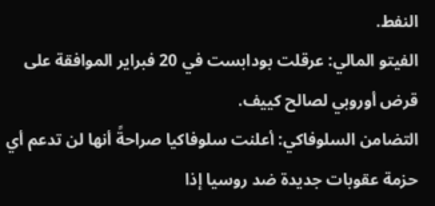النفط.
الفيتو المالي: عرقلت بودابست في 20 فبراير الموافقة على قرض أوروبي لصالح كييف.
التضامن السلوفاكي: أعلنت سلوفاكيا صراحةً أنها لن تدعم أي حزمة عقوبات جديدة ضد روسيا إذا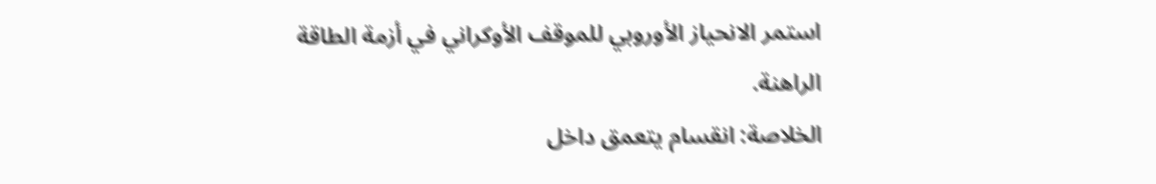استمر الانحياز الأوروبي للموقف الأوكراني في أزمة الطاقة الراهنة.
الخلاصة: انقسام يتعمق داخل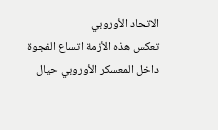الاتحاد الأوروبي
تعكس هذه الأزمة اتساع الفجوة داخل المعسكر الأوروبي حيال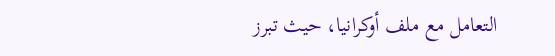التعامل مع ملف أوكرانيا، حيث تبرز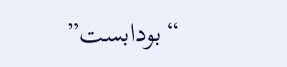“بودابست”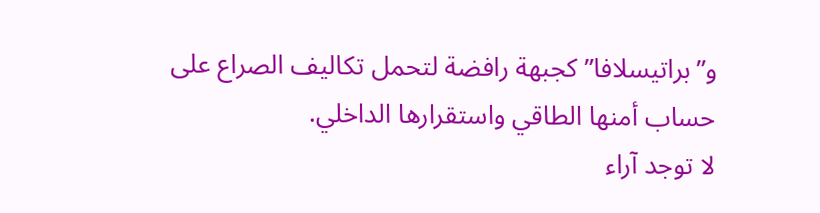و”براتيسلافا” كجبهة رافضة لتحمل تكاليف الصراع على حساب أمنها الطاقي واستقرارها الداخلي.
لا توجد آراء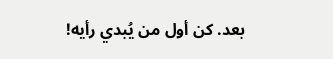بعد. كن أول من يُبدي رأيه!